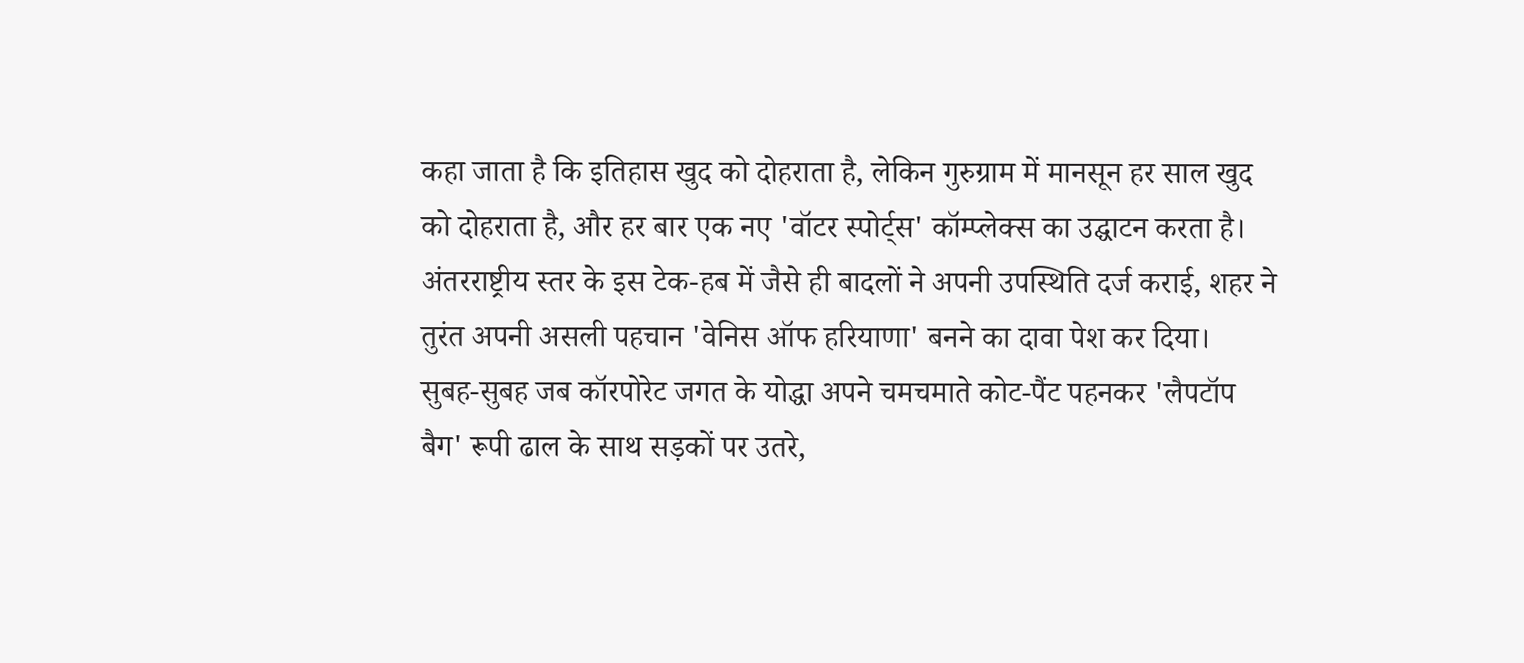कहा जाता है कि इतिहास खुद को दोहराता है, लेकिन गुरुग्राम में मानसून हर साल खुद को दोहराता है, और हर बार एक नए 'वॉटर स्पोर्ट्स' कॉम्प्लेक्स का उद्घाटन करता है। अंतरराष्ट्रीय स्तर के इस टेक-हब में जैसे ही बादलों ने अपनी उपस्थिति दर्ज कराई, शहर ने तुरंत अपनी असली पहचान 'वेनिस ऑफ हरियाणा' बनने का दावा पेश कर दिया।
सुबह-सुबह जब कॉरपोरेट जगत के योद्धा अपने चमचमाते कोट-पैंट पहनकर 'लैपटॉप बैग' रूपी ढाल के साथ सड़कों पर उतरे,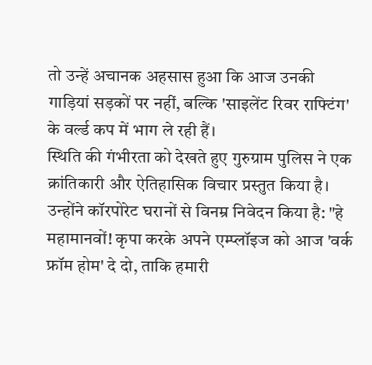तो उन्हें अचानक अहसास हुआ कि आज उनकी गाड़ियां सड़कों पर नहीं, बल्कि 'साइलेंट रिवर राफ्टिंग' के वर्ल्ड कप में भाग ले रही हैं।
स्थिति की गंभीरता को देखते हुए गुरुग्राम पुलिस ने एक क्रांतिकारी और ऐतिहासिक विचार प्रस्तुत किया है। उन्होंने कॉरपोरेट घरानों से विनम्र निवेदन किया है: "हे महामानवों! कृपा करके अपने एम्प्लॉइज को आज 'वर्क फ्रॉम होम' दे दो, ताकि हमारी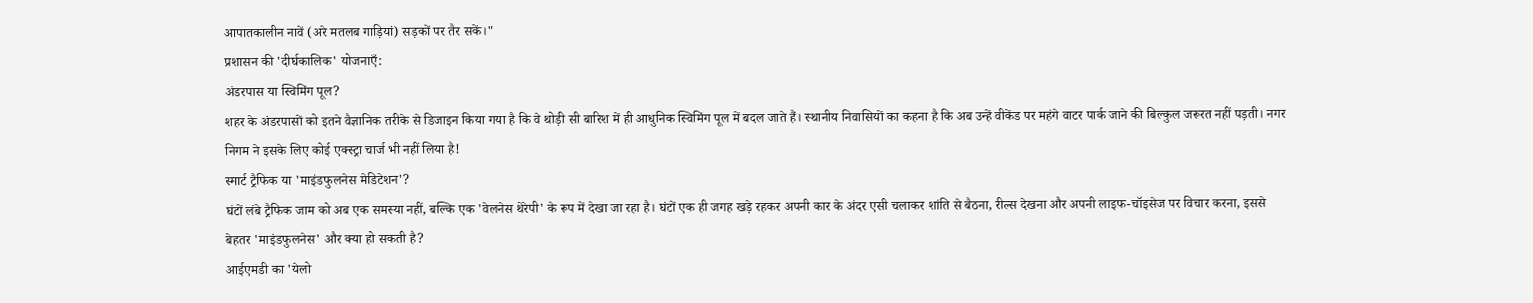आपातकालीन नावें (अरे मतलब गाड़ियां) सड़कों पर तैर सकें।"
प्रशासन की 'दीर्घकालिक' योजनाएँ:
अंडरपास या स्विमिंग पूल?
शहर के अंडरपासों को इतने वैज्ञानिक तरीके से डिजाइन किया गया है कि वे थोड़ी सी बारिश में ही आधुनिक स्विमिंग पूल में बदल जाते हैं। स्थानीय निवासियों का कहना है कि अब उन्हें वीकेंड पर महंगे वाटर पार्क जाने की बिल्कुल जरूरत नहीं पड़ती। नगर निगम ने इसके लिए कोई एक्स्ट्रा चार्ज भी नहीं लिया है!
स्मार्ट ट्रैफिक या 'माइंडफुलनेस मेडिटेशन'?
घंटों लंबे ट्रैफिक जाम को अब एक समस्या नहीं, बल्कि एक 'वेलनेस थेरेपी' के रूप में देखा जा रहा है। घंटों एक ही जगह खड़े रहकर अपनी कार के अंदर एसी चलाकर शांति से बैठना, रील्स देखना और अपनी लाइफ-चॉइसेज पर विचार करना, इससे बेहतर 'माइंडफुलनेस' और क्या हो सकती है?
आईएमडी का 'येलो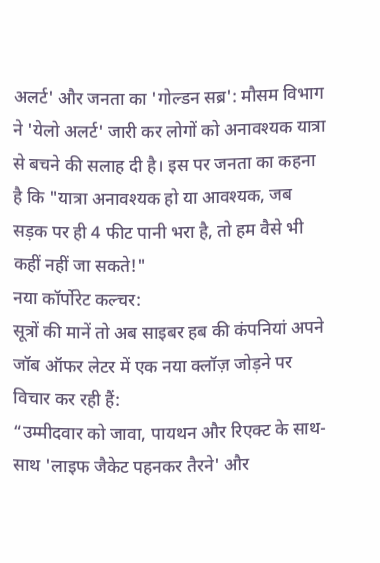अलर्ट' और जनता का 'गोल्डन सब्र': मौसम विभाग ने 'येलो अलर्ट' जारी कर लोगों को अनावश्यक यात्रा से बचने की सलाह दी है। इस पर जनता का कहना है कि "यात्रा अनावश्यक हो या आवश्यक, जब सड़क पर ही 4 फीट पानी भरा है, तो हम वैसे भी कहीं नहीं जा सकते!"
नया कॉर्पोरेट कल्चर:
सूत्रों की मानें तो अब साइबर हब की कंपनियां अपने जॉब ऑफर लेटर में एक नया क्लॉज़ जोड़ने पर विचार कर रही हैं:
“उम्मीदवार को जावा, पायथन और रिएक्ट के साथ-साथ 'लाइफ जैकेट पहनकर तैरने' और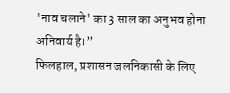'नाव चलाने' का 3 साल का अनुभव होना अनिवार्य है।”
फिलहाल, प्रशासन जलनिकासी के लिए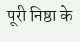पूरी निष्ठा के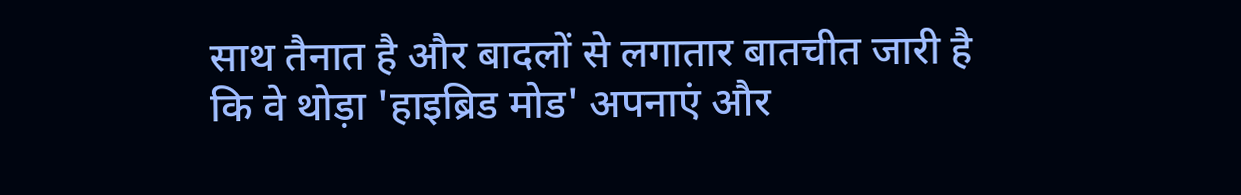साथ तैनात है और बादलों से लगातार बातचीत जारी है कि वे थोड़ा 'हाइब्रिड मोड' अपनाएं और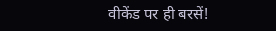वीकेंड पर ही बरसें!